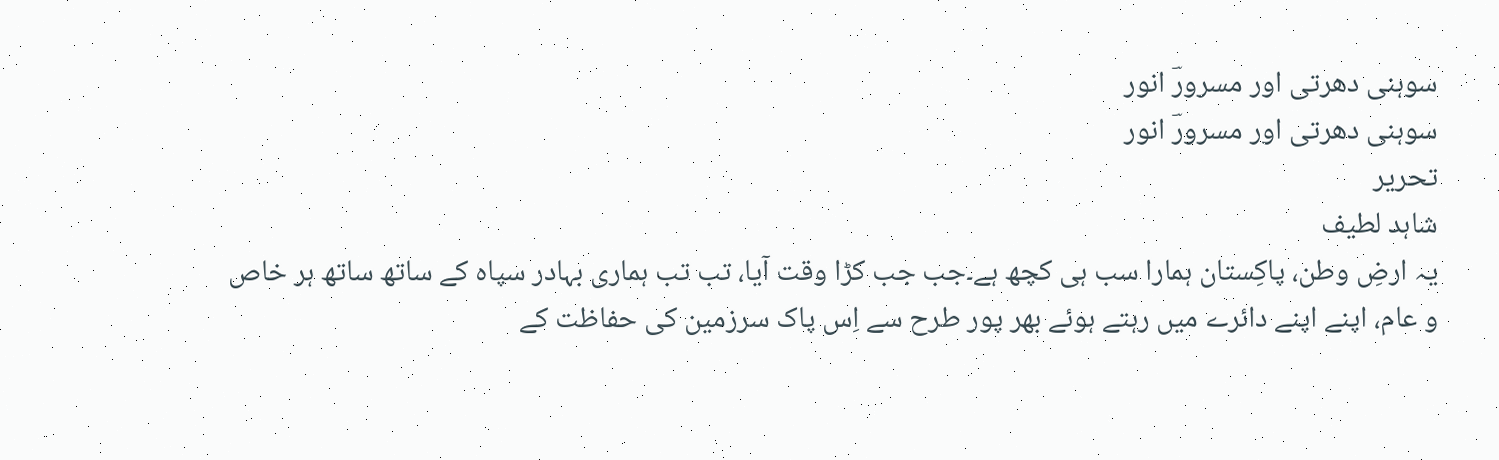سوہنی دھرتی اور مسرورؔ انور
سوہنی دھرتی اور مسرورؔ انور
تحریر
شاہد لطیف
یہ ارضِ وطن، پاکِستان ہمارا سب ہی کچھ ہے۔جب جب کڑا وقت آیا، تب تب ہماری بہادر سپاہ کے ساتھ ساتھ ہر خاص و عام، اپنے اپنے دائرے میں رہتے ہوئے بھر پور طرح سے اِس پاک سرزمین کی حفاظت کے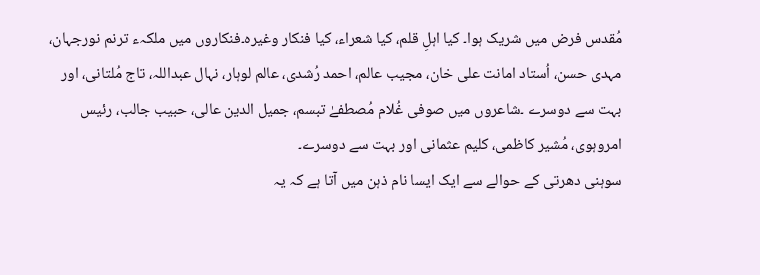مُقدس فرض میں شریک ہوا۔ کیا اہلِ قلم، کیا شعراء، کیا فنکار وغیرہ۔فنکاروں میں ملکہء ترنم نورجہان، مہدی حسن، اُستاد امانت علی خان، مجیب عالم، احمد رُشدی، عالم لوہار، نہال عبداللہ، تاج مُلتانی، اور بہت سے دوسرے ۔شاعروں میں صوفی غُلام مُصطفےٰ تبسم، جمیل الدین عالی، حبیب جالب، رئیس امروہوی، مُشیر کاظمی، کلیم عثمانی اور بہت سے دوسرے۔
سوہنی دھرتی کے حوالے سے ایک ایسا نام ذہن میں آتا ہے کہ یہ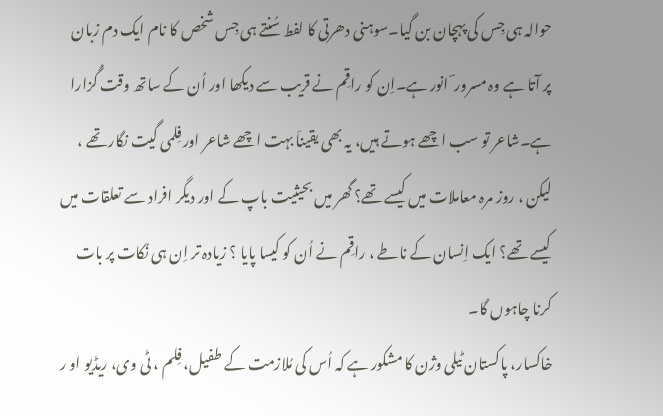حوالہ ہی جِس کی پہچان بن گیا۔سوہنی دھرتی کا لفط سُنتے ہی جِس شخص کا نام ایک دم زبان پر آتا ہے وہ مسرور ؔ انور ہے۔اِن کو راقِم نے قریب سے دیکھا اور اُن کے ساتھ وقت گُزارا ہے۔شاعر تو سب اچھے ہوتے ہیں، یہ بھی یقیناَ بہت اچھے شاعر اور فِلمی گیت نگار تھے ، لیکن ، روز مرہ معاملات میں کیسے تھے؟ گھر میں بحیثیت باپ کے اور دیگر افراد سے تعلقات میں کیسے تھے؟ ایک اِنسان کے ناطے ، راقِم نے اُن کو کیسا پایا ؟ زیادہ تر اِن ہی نُکات پر بات کرنا چاہوں گا۔
خاکسار، پاکستان ٹیلی وژن کا مشکور ہے کہ اُس کی مُلازمت کے طفیل، فِلم ، ٹی وی، ریڈیو او ر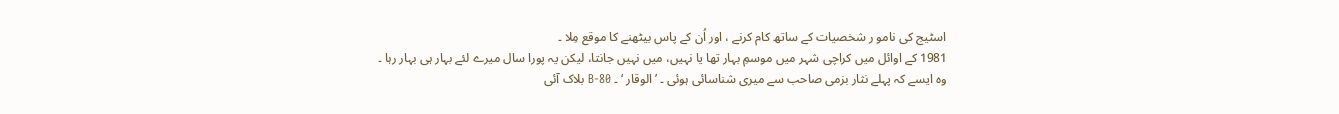اسٹیج کی نامو ر شخصیات کے ساتھ کام کرنے ، اور اُن کے پاس بیٹھنے کا موقع مِلا ۔
1981 کے اوائل میں کراچی شہر میں موسمِ بہار تھا یا نہیں، میں نہیں جانتا، لیکن یہ پورا سال میرے لئے بہار ہی بہار رہا ۔ وہ ایسے کہ پہلے نثار بزمی صاحب سے میری شناسائی ہوئی ۔ ’ الوقار ‘ ۔ B-80 بلاک آئی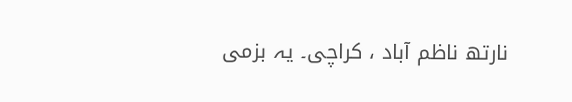نارتھ ناظم آباد ، کراچی۔ یہ بزمی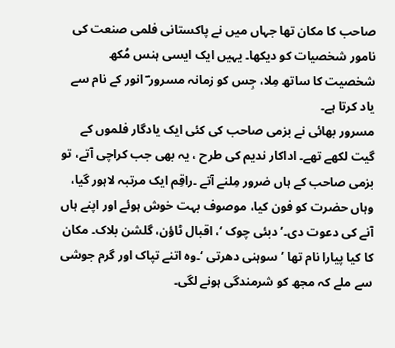صاحب کا مکان تھا جہاں میں نے پاکستانی فلمی صنعت کی نامور شخصیات کو دیکھا۔ یہیں ایک ایسی ہنس مُکھ شخصیت کا ساتھ مِلا، جِس کو زمانہ مسرور ؔ انور کے نام سے یاد کرتا ہے۔
مسرور بھائی نے بزمی صاحب کی کئی ایک یادگار فلموں کے گیت لکھے تھے۔ اداکار ندیم کی طرح ، یہ بھی جب کراچی آتے، تو بزمی صاحب کے ہاں ضرور مِلنے آتے ۔راقِم ایک مرتبہ لاہور گیا، وہاں حضرت کو فون کیا، موصوف بہت خوش ہوئے اور اپنے ہاں آنے کی دعوت دی۔’ دبئی چوک ‘، اقبال ٹاؤن، گلشن بلاک۔ مکان کا کیا پیارا نام تھا ’ سوہنی دھرتی ‘۔وہ اتنے تپاک اور گرم جوشی سے ملے کہ مجھ کو شرمندگی ہونے لگی۔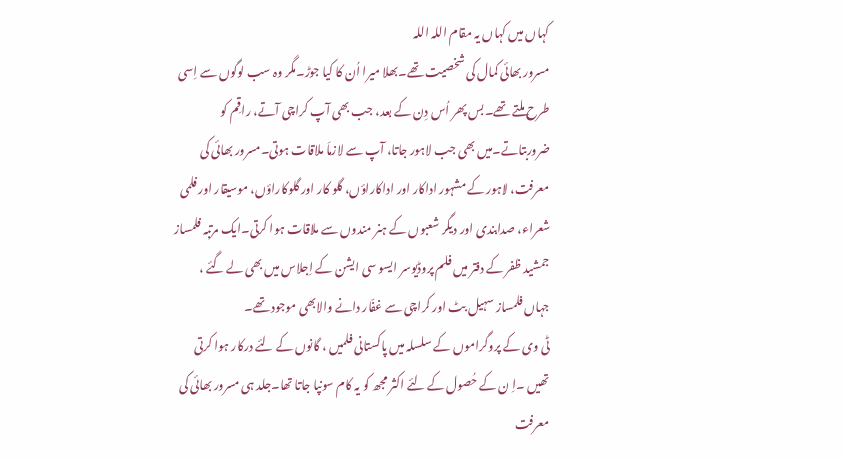کہاں میں کہاں یہ مقام اللہ اللہ
مسرور بھائی کمال کی شخصیت تھے۔بھلا میرا اُن کا کیا جوڑ۔مگر وہ سب لوگوں سے اِسی طرح ملتے تھے۔بس پھر اُس دِن کے بعد، جب بھی آپ کراچی آتے، راقِم کو ضروربتاتے۔میں بھی جب لاہور جاتا، آپ سے لازماَ ملاقات ہوتی۔مسرور بھائی کی معرفت، لاہور کے مشہور اداکار اور اداکاراؤں، گلو کار اور گلوکاراؤں، موسیقار اور فلمی شعراء، صدابندی اور دیگر شعبوں کے ہنر مندوں سے ملاقات ہوا کرتی۔ایک مرتبہ فلمساز جمشید ظفر کے دفتر میں فلم پروڈیوسر ایسو سی ایشن کے اِجلاس میں بھی لے گئے ، جہاں فلمساز سہیل بٹ اور کراچی سے غفّار دانے والابھی موجود تھے۔
ٹی وی کے پروگراموں کے سلسلہ میں پاکستانی فلمیں ، گانوں کے لئے درکار ہوا کرتی تھیں ۔اِ ن کے حُصول کے لئے اکثر مجھ کو یہ کام سونپا جاتا تھا۔جلد ہی مسرور بھائی کی معرفت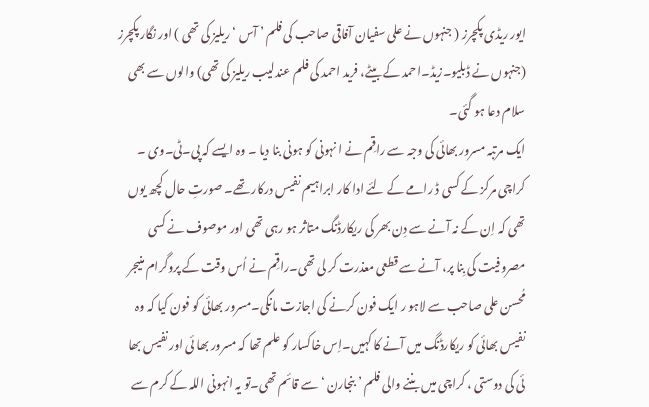ایور ریڈی پکچرز ( جنہوں نے علی سفیان آفاقی صاحب کی فلم ’ آس ‘ ریلیز کی تھی ) اور نگار پکچرز (جنہوں نے ڈبلیو۔زیڈ۔احمد کے بیٹے، فرید احمد کی فلم عندلیب ریلیز کی تھی) والوں سے بھی سلام دعا ہو گئی۔
ایک مرتبہ مسرور بھائی کی وجہ سے راقِم نے ا نہونی کو ہونی بنا دیا ۔ وہ ایسے کہ پی۔ٹی۔وی ۔ کراچی مرکز کے کسی ڈ رامے کے لئے ادا کار ابراہیم نفیس درکار تھے۔ صورتِ حال کچھ یوں تھی کہ اِن کے نہ آنے سے دِن بھر کی ریکارڈنگ متاثر ہو رہی تھی اور موصوف نے کسی مصروفیت کی بِنا پر، آنے سے قطعی معذرت کر لی تھی۔راقِم نے اُس وقت کے پروگرام منیجر مُحسن علی صاحب سے لاہو ر ایک فون کرنے کی اجازت مانگی۔مسرور بھائی کو فون کیا کہ وہ نفیس بھائی کو ریکارڈنگ میں آنے کا کہیں۔اِس خاکسار کو علم تھا کہ مسرور بھا ئی اور نفیس بھا ئی کی دوستی ، کراچی میں بننے والی فلم ’ بنجارن ‘ سے قائم تھی۔تو یہ انہونی اللہ کے کرم سے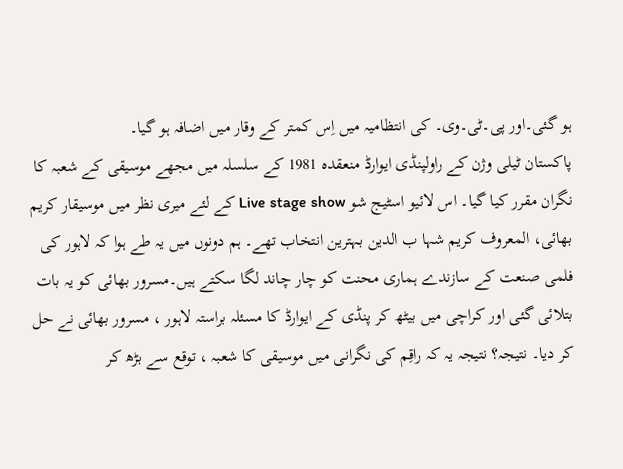ہو گئی۔اور پی۔ٹی۔وی۔ کی انتظامیہ میں اِس کمتر کے وقار میں اضافہ ہو گیا۔
پاکستان ٹیلی وژن کے راولپنڈی ایوارڈ منعقدہ 1981 کے سلسلہ میں مجھے موسیقی کے شعبہ کا نگران مقرر کیا گیا۔ اس لائیو اسٹیج شو Live stage show کے لئے میری نظر میں موسیقار کریم بھائی، المعروف کریم شہا ب الدین بہترین انتخاب تھے۔ ہم دونوں میں یہ طے ہوا کہ لاہور کی فلمی صنعت کے سازندے ہماری محنت کو چار چاند لگا سکتے ہیں۔مسرور بھائی کو یہ بات بتلائی گئی اور کراچی میں بیٹھ کر پنڈی کے ایوارڈ کا مسئلہ براستہ لاہور ، مسرور بھائی نے حل کر دیا۔ نتیجہ؟ نتیجہ یہ کہ راقِم کی نگرانی میں موسیقی کا شعبہ ، توقع سے بڑھ کر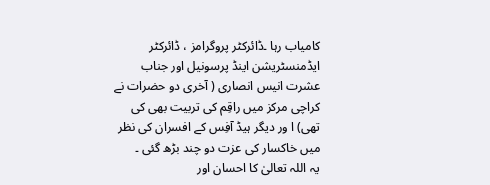کامیاب رہا ۔ڈائرکٹر پروگرامز ، ڈائرکٹر ایڈمنسٹریشن اینڈ پرسونیل اور جناب عشرت انیس انصاری ( آخری دو حضرات نے کراچی مرکز میں راقِم کی تربیت بھی کی تھی) ا ور دیگر ہیڈ آفِس کے افسران کی نظر میں خاکسار کی عزت دو چند بڑھ گئی ۔
یہ اللہ تعالیٰ کا احسان اور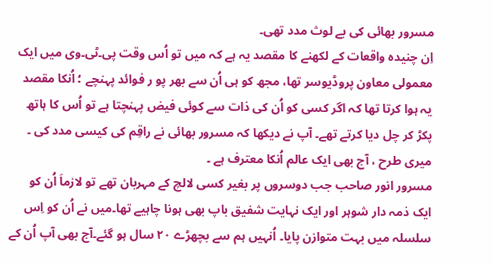مسرور بھائی کی بے لوث مدد تھی۔
اِن چنیدہ واقعات کے لکھنے کا مقصد یہ ہے کہ میں تو اُس وقت پی۔ٹی۔وی میں ایک معمولی معاون پروڈیوسر تھا، مجھ کو ہی اُن سے بھر پو ر فوائد پہنچے ؛ اُنکا مقصد یہ ہوا کرتا تھا کہ اگر کسی کو اُن کی ذات سے کوئی فیض پہنچتا ہے تو اُس کا ہاتھ پکڑ کر چل دیا کرتے تھے۔ آپ نے دیکھا کہ مسرور بھائی نے راقِم کی کیسی مدد کی ۔ میری طرح ، آج بھی ایک عالم اُنکا معترف ہے ۔
مسرور انور صاحب جب دوسروں پر بغیر کسی لالچ کے مہربان تھے تو لازماَ اُن کو ایک ذمہ دار شوہر اور ایک نہایت شفیق باپ بھی ہونا چاہیے تھا۔میں نے اُن کو اِس سلسلہ میں بہت متوازن پایا۔ اُنہیں ہم سے بچھڑے ۲۰ سال ہو گئے۔آج بھی آپ اُن کے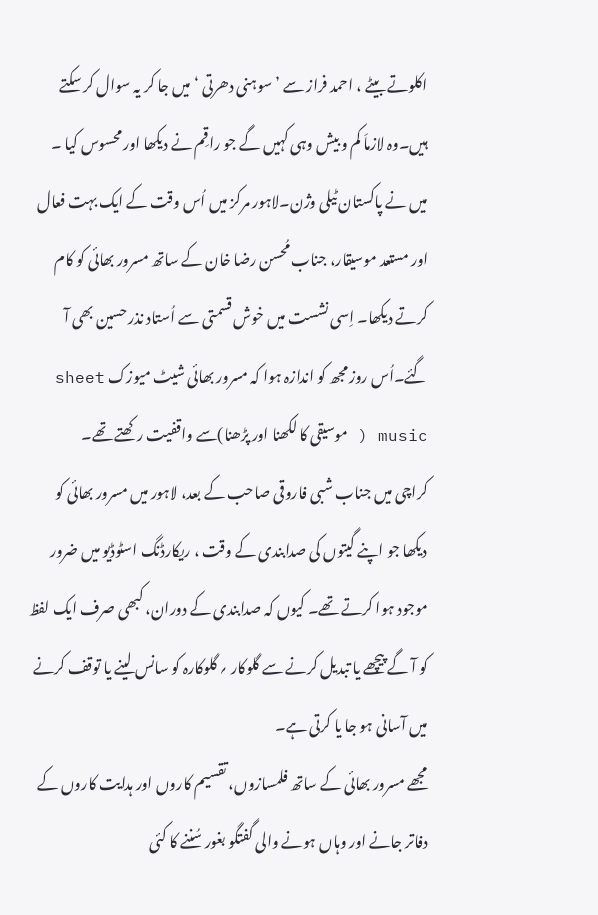اکلوتے بیٹے ، احمد فراز سے ’ سوہنی دھرتی ‘ میں جا کر یہ سوال کر سکتے ہیں۔وہ لازماَ کم و بیش وہی کہیں گے جو راقِم نے دیکھا اور محسوس کیا ۔
میں نے پاکستان ٹیلی وژن۔لاہور مرکز میں اُس وقت کے ایک بہت فعال اور مستعد موسیقار، جناب مُحسن رضا خان کے ساتھ مسرور بھائی کو کام کرتے دیکھا۔ اِسی نشست میں خوش قسمتی سے اُستاد نذر حسین بھی آ گئے۔اُس روز مجھ کو اندازہ ہوا کہ مسرور بھائی شیٹ میوزک sheet music ( موسیقی کا لکھنا اور پڑھنا)سے واقفیت رکھتے تھے۔
کراچی میں جناب شبی فاروقی صاحب کے بعد، لاہور میں مسرور بھائی کو دیکھا جو اپنے گیتوں کی صدابندی کے وقت ، ریکارڈنگ اسٹوڈیو میں ضرور موجود ہوا کرتے تھے۔ کیوں کہ صدابندی کے دوران، کبھی صرف ایک لفظ کو آ گے پیچھے یا تبدیل کرنے سے گلوکار ؍ گلوکارہ کو سانس لینے یا توقف کرنے میں آسانی ہو جا یا کرتی ہے۔
مجھے مسرور بھائی کے ساتھ فلمسازوں، تقسیم کاروں اور ہدایت کاروں کے دفاتر جانے اور وہاں ہونے والی گفتگو بغور سُننے کا کئی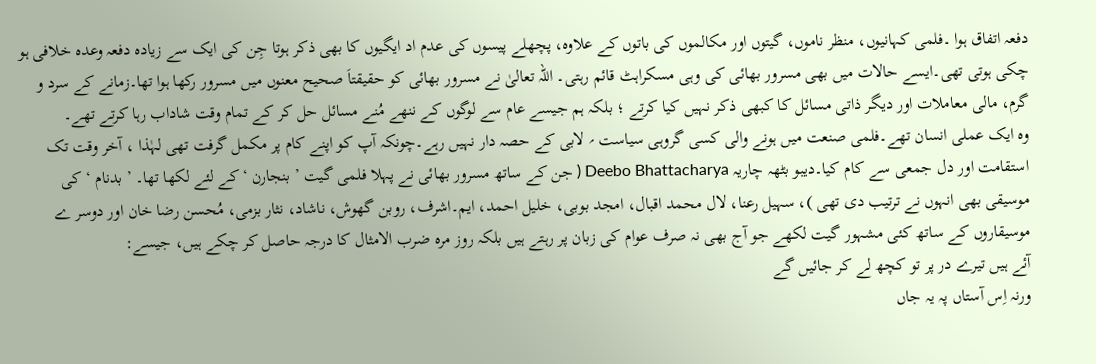دفعہ اتفاق ہوا ۔فلمی کہانیوں، منظر ناموں، گیتوں اور مکالموں کی باتوں کے علاوہ، پچھلے پیسوں کی عدم اد ایگیوں کا بھی ذکر ہوتا جِن کی ایک سے زیادہ دفعہ وعدہ خلافی ہو چکی ہوتی تھی۔ایسے حالات میں بھی مسرور بھائی کی وہی مسکراہٹ قائم رہتی۔ اللہ تعالیٰ نے مسرور بھائی کو حقیقتاَ صحیح معنوں میں مسرور رکھا ہوا تھا۔زمانے کے سرد و گرم، مالی معاملات اور دیگر ذاتی مسائل کا کبھی ذکر نہیں کیا کرتے ؛ بلکہ ہم جیسے عام سے لوگوں کے ننھے مُنے مسائل حل کر کے تمام وقت شاداب رہا کرتے تھے۔
وہ ایک عملی انسان تھے۔فلمی صنعت میں ہونے والی کسی گروہی سیاست ؍ لابی کے حصہ دار نہیں رہے۔چونکہ آپ کو اپنے کام پر مکمل گرفت تھی لہٰذا ، آخر وقت تک استقامت اور دل جمعی سے کام کیا۔دیبو بٹھہ چاریہ Deebo Bhattacharya ( جن کے ساتھ مسرور بھائی نے پہلا فلمی گیت ’ بنجارن ‘ کے لئے لکھا تھا۔ ’ بدنام ‘ کی موسیقی بھی انہوں نے ترتیب دی تھی )، سہیل رعنا، لال محمد اقبال، امجد بوبی، خلیل احمد، ایم۔اشرف، روبن گھوش، ناشاد، نثار بزمی، مُحسن رضا خان اور دوسر ے
موسیقاروں کے ساتھ کئی مشہور گیت لکھے جو آج بھی نہ صرف عوام کی زبان پر رہتے ہیں بلکہ روز مرہ ضرب الامثال کا درجہ حاصل کر چکے ہیں، جیسے:
آئے ہیں تیرے در پر تو کچھ لے کر جائیں گے
ورنہ اِس آستاں پہ یہ جاں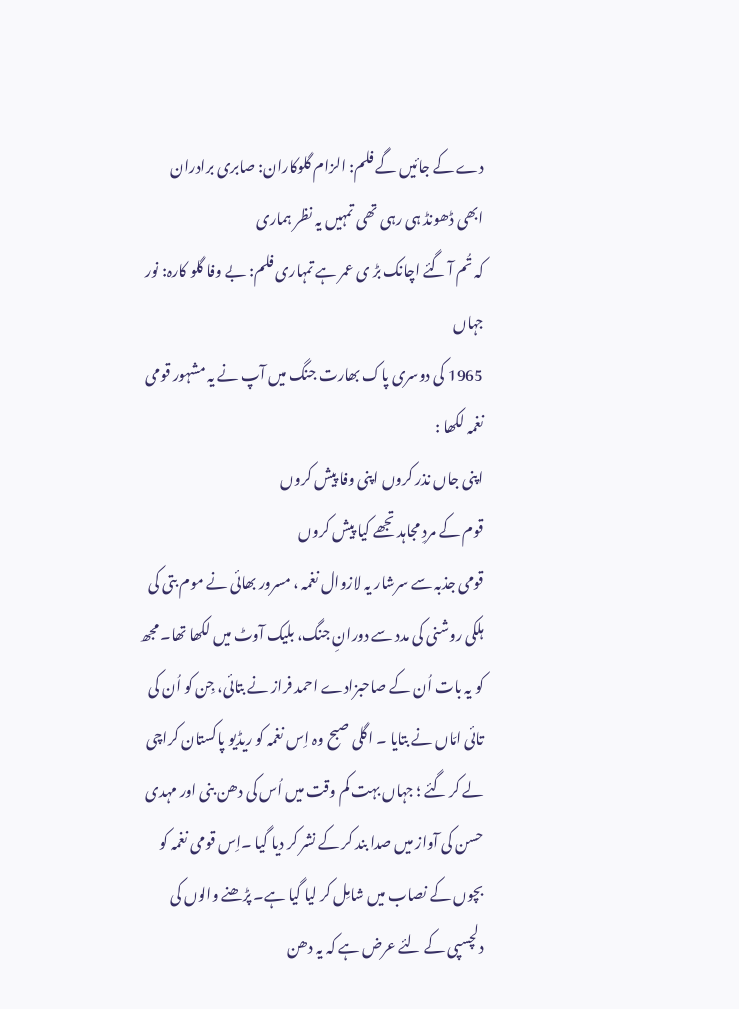دے کے جائیں گے فلم: الزام گلوکاران: صابری برادران
ابھی ڈھونڈ ہی رہی تھی تمہیں یہ نظر ہماری
کہ تُم آ گئے اچانک بڑ ی عمر ہے تمہاری فلم: بے وفا گلو کارہ: نور جہاں
1965 کی دوسری پاک بھارت جنگ میں آپ نے یہ مشہور قومی نغمہ لکھا :
اپنی جاں نذر کروں اپنی وفا پیش کروں
قوم کے مردِ مجاہد تجھے کیا پیش کروں
قومی جذبہ سے سرشار یہ لازوال نغمہ ، مسرور بھائی نے موم بتی کی ہلکی روشنی کی مدد سے دورانِ جنگ، بلیک آوٹ میں لکھا تھا۔ مجھ کو یہ بات اُن کے صاحبزادے احمد فراز نے بتائی، جِن کو اُن کی تائی امّاں نے بتایا ۔ اگلی صبح وہ اِس نغمہ کو ریڈیو پاکستان کراچی لے کر گئے ؛ جہاں بہت کم وقت میں اُس کی دھن بنی اور مہدی حسن کی آواز میں صدا بند کر کے نشر کر دیا گیا ۔اِس قومی نغمہ کو بچوں کے نصاب میں شامِل کر لیا گیا ہے۔ پڑھنے والوں کی دلچسپی کے لئے عرض ہے کہ یہ دھن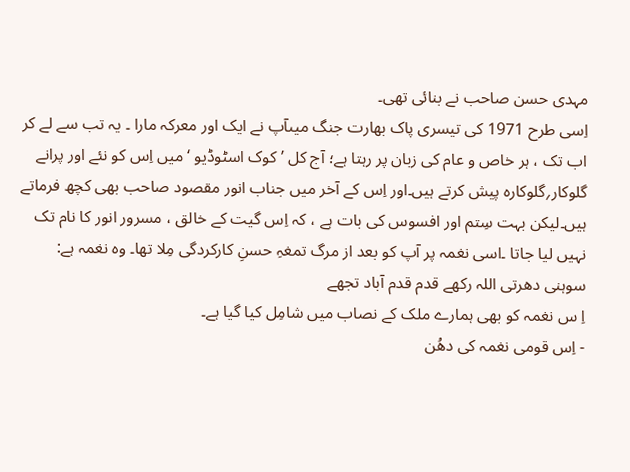مہدی حسن صاحب نے بنائی تھی۔
اِسی طرح 1971 کی تیسری پاک بھارت جنگ میںآپ نے ایک اور معرکہ مارا ۔ یہ تب سے لے کر اب تک ، ہر خاص و عام کی زبان پر رہتا ہے؛ آج کل ’ کوک اسٹوڈیو ‘ میں اِس کو نئے اور پرانے گلوکار؍گلوکارہ پیش کرتے ہیں۔اور اِس کے آخر میں جناب انور مقصود صاحب بھی کچھ فرماتے ہیں۔لیکن بہت سِتم اور افسوس کی بات ہے ، کہ اِس گیت کے خالق ، مسرور انور کا نام تک نہیں لیا جاتا ۔اسی نغمہ پر آپ کو بعد از مرگ تمغہِ حسنِ کارکردگی مِلا تھا۔ وہ نغمہ ہے:
سوہنی دھرتی اللہ رکھے قدم قدم آباد تجھے
اِ س نغمہ کو بھی ہمارے ملک کے نصاب میں شامِل کیا گیا ہے۔
- اِس قومی نغمہ کی دھُن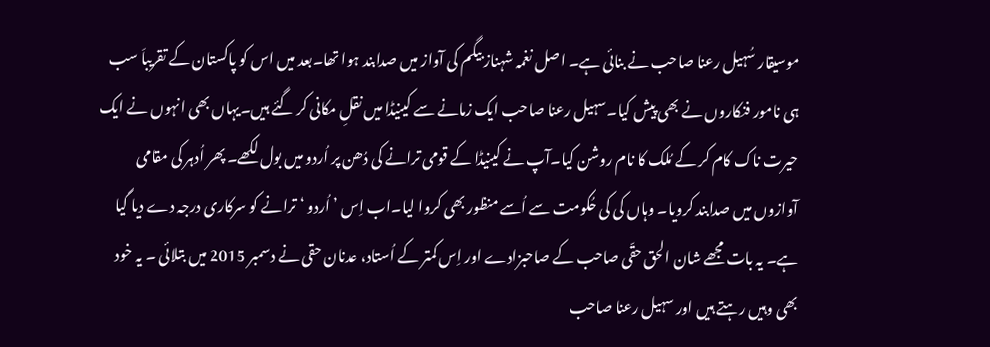موسیقار سُہیل رعنا صاحب نے بنائی ہے۔ اصل نغمہ شہناز بیگم کی آواز میں صدابند ہوا تھا۔بعد میں اس کو پاکستان کے تقریباَ سب ہی نامور فنکاروں نے بھی پیش کیا۔سہیل رعنا صاحب ایک زمانے سے کینیڈا میں نقلِ مکانی کر گئے ہیں۔یہاں بھی انہوں نے ایک حیرت ناک کام کر کے مُلک کا نام روشن کیا۔آپ نے کینیڈا کے قومی ترانے کی دُھن پر اُردو میں بول لکھے۔ پھر اُدہر کی مقامی آوازوں میں صدابند کرویا۔ وہاں کی کی حُکومت سے اُسے منظور بھی کروا لیا۔اب اِس ’ اُردو ‘ ترانے کو سرکاری درجہ دے دیا گیا ہے۔ یہ بات مجھے شان الحق حقّی صاحب کے صاحبزادے اور اِس کمتر کے اُستاد، عدنان حقی نے دسمبر 2015 میں بتلائی ۔ یہ خود بھی وہیں رہتے ہیں اور سہیل رعنا صاحب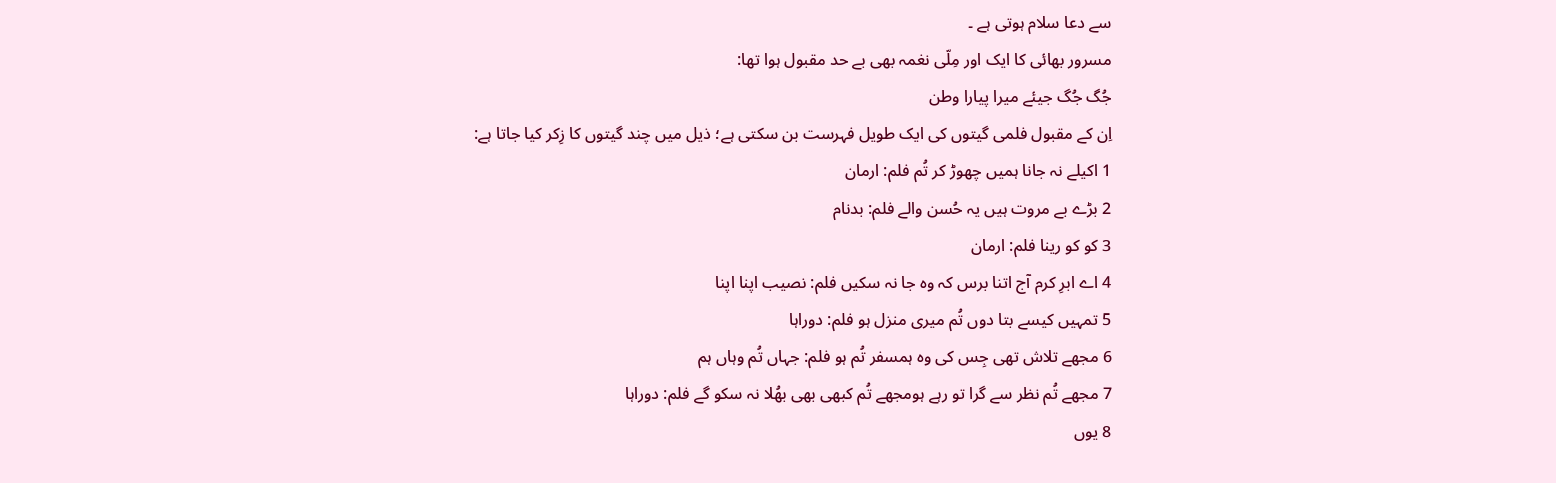سے دعا سلام ہوتی ہے ۔
مسرور بھائی کا ایک اور مِلّی نغمہ بھی بے حد مقبول ہوا تھا:
جُگ جُگ جیئے میرا پیارا وطن
اِن کے مقبول فلمی گیتوں کی ایک طویل فہرست بن سکتی ہے؛ ذیل میں چند گیتوں کا زِکر کیا جاتا ہے:
1 اکیلے نہ جانا ہمیں چھوڑ کر تُم فلم: ارمان
2 بڑے بے مروت ہیں یہ حُسن والے فلم: بدنام
3 کو کو رینا فلم: ارمان
4 اے ابرِ کرم آج اتنا برس کہ وہ جا نہ سکیں فلم: نصیب اپنا اپنا
5 تمہیں کیسے بتا دوں تُم میری منزل ہو فلم: دوراہا
6 مجھے تلاش تھی جِس کی وہ ہمسفر تُم ہو فلم: جہاں تُم وہاں ہم
7 مجھے تُم نظر سے گرا تو رہے ہومجھے تُم کبھی بھی بھُلا نہ سکو گے فلم: دوراہا
8 یوں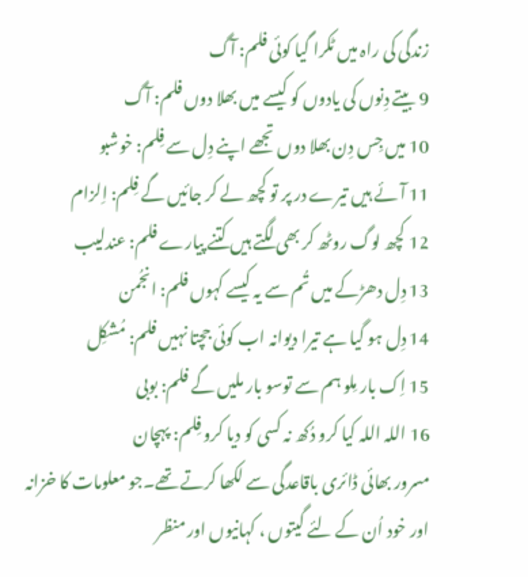زندگی کی راہ میں ٹکرا گیا کوئی فلم: آگ
9 بیتے دِنوں کی یادوں کو کیسے میں بھلا دوں فلم: آگ
10 میں جِس دِن بھلا دوں تجھے اپنے دِل سے فِلم: خوشبو
11 آئے ہیں تیرے در پر تو کچھ لے کر جائیں گے فِلم: اِلزام
12 کچھ لوگ روٹھ کر بھی لگتے ہیں کتنے پیارے فلم: عندلیب
13 دِل دھڑکے میں تُم سے یہ کیسے کہوں فلم: انجُمن
14 دِل ہو گیا ہے تیرا دیوانہ اب کوئی جچتا نہیں فلم: مُشکِل
15 اِک بار مِلو ہم سے توسو بار ملیں گے فلم: بوبی
16 اللہ اللہ کیا کرو دُکھ نہ کسی کو دیا کرو فِلم: پہچان
مسرور بھائی ڈائری باقاعدگی سے لکھا کرتے تھے۔جو معلومات کا خزانہ اور خود اُن کے لئے گیتوں ، کہانیوں اور منظر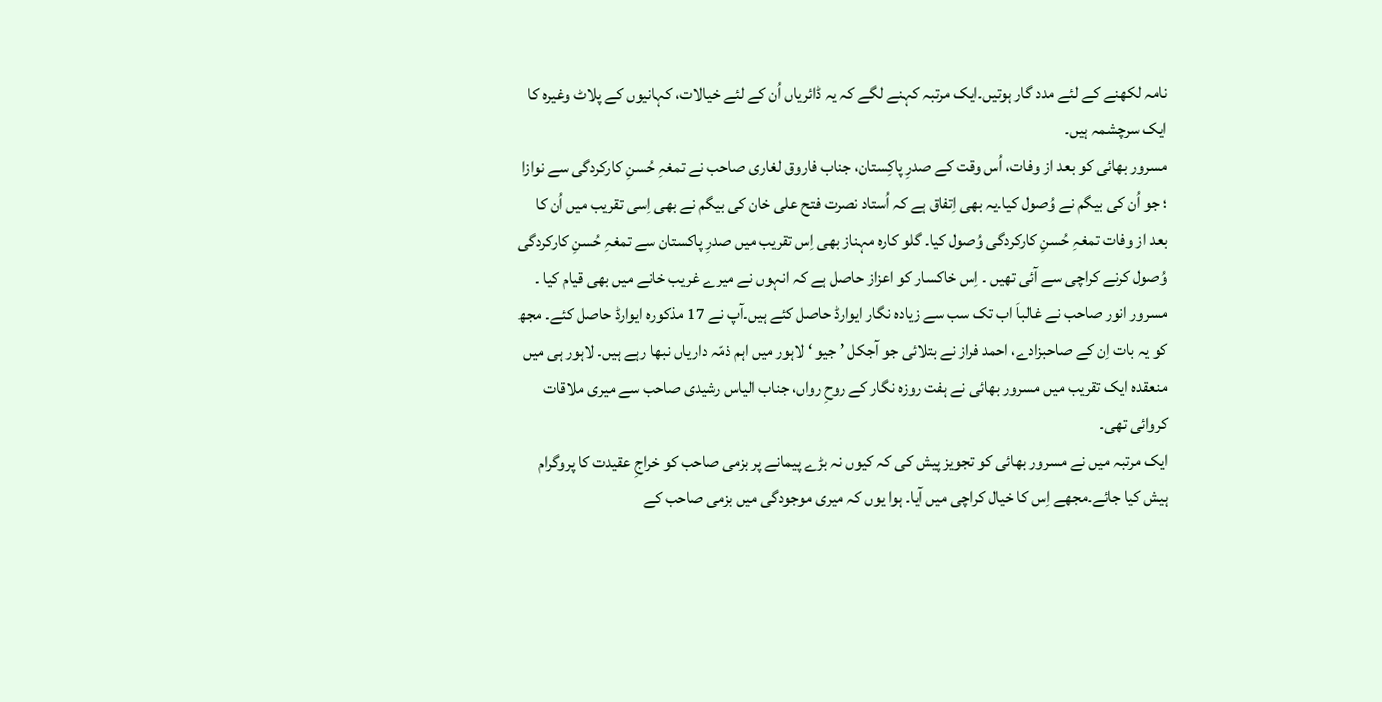نامہ لکھنے کے لئے مدد گار ہوتیں۔ایک مرتبہ کہنے لگے کہ یہ ڈائریاں اُن کے لئے خیالات، کہانیوں کے پلاٹ وغیرہ کا ایک سرچشمہ ہیں۔
مسرور بھائی کو بعد از وفات، اُس وقت کے صدرِ پاکِستان، جناب فاروق لغاری صاحب نے تمغہِ حُسنِ کارکردگی سے نوازا ؛ جو اُن کی بیگم نے وُصول کیا۔یہ بھی اِتفاق ہے کہ اُستاد نصرت فتح علی خان کی بیگم نے بھی اِسی تقریب میں اُن کا بعد از وفات تمغہِ حُسنِ کارکردگی وُصول کیا۔ گلو کارہ مہناز بھی اِس تقریب میں صدرِ پاکستان سے تمغہِ حُسنِ کارکردگی وُصول کرنے کراچی سے آئی تھیں ۔ اِس خاکسار کو اعزاز حاصل ہے کہ انہوں نے میرے غریب خانے میں بھی قیام کیا ۔
مسرور انور صاحب نے غالباَ اب تک سب سے زیادہ نگار ایوارڈ حاصل کئے ہیں۔آپ نے 17 مذکورہ ایوارڈ حاصل کئے۔ مجھ کو یہ بات اِن کے صاحبزادے، احمد فراز نے بتلائی جو آجکل ’ جیو ‘ لاہور میں اہم ذمّہ داریاں نبھا رہے ہیں۔ لاہور ہی میں منعقدہ ایک تقریب میں مسرور بھائی نے ہفت روزہ نگار کے روحِ رواں، جناب الیاس رشیدی صاحب سے میری ملاقات کروائی تھی۔
ایک مرتبہ میں نے مسرور بھائی کو تجویز پیش کی کہ کیوں نہ بڑے پیمانے پر بزمی صاحب کو خراجِ عقیدت کا پروگرام ہیش کیا جائے۔مجھے اِس کا خیال کراچی میں آیا۔ ہوا یوں کہ میری موجودگی میں بزمی صاحب کے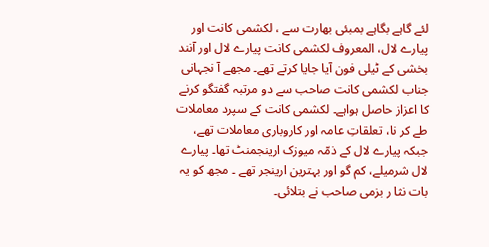لئے گاہے بگاہے بمبئی بھارت سے ، لکشمی کانت اور پیارے لال، المعروف لکشمی کانت پیارے لال اور آنند بخشی کے ٹیلی فون آیا جایا کرتے تھے۔ مجھے آ نجہانی جناب لکشمی کانت صاحب سے دو مرتبہ گفتگو کرنے کا اعزاز حاصل ہواہے۔ لکشمی کانت کے سپرد معاملات طے کر نا، تعلقاتِ عامہ اور کاروباری معاملات تھے، جبکہ پیارے لال کے ذمّہ میوزک ارینجمنٹ تھا۔ پیارے لال شرمیلے، کم گو اور بہترین ارینجر تھے ۔ مجھ کو یہ بات نثا ر بزمی صاحب نے بتلائی۔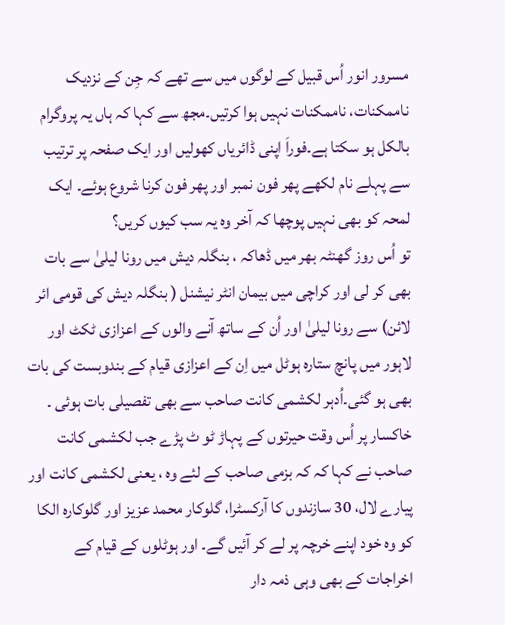مسرور انور اُس قبیل کے لوگوں میں سے تھے کہ جِن کے نزدیک ناممکنات، ناممکنات نہیں ہوا کرتیں۔مجھ سے کہا کہ ہاں یہ پروگرام بالکل ہو سکتا ہے۔فوراَ اپنی ڈائریاں کھولیں اور ایک صفحہ پر ترتیب سے پہلے نام لکھے پھر فون نمبر اور پھر فون کرنا شروع ہوئے۔ ایک لمحہ کو بھی نہیں پوچھا کہ آخر وہ یہ سب کیوں کریں؟
تو اُس روز گھنٹہ بھر میں ڈھاکہ ، بنگلہ دیش میں رونا لیلیٰ سے بات بھی کر لی اور کراچی میں بیمان انٹر نیشنل ( بنگلہ دیش کی قومی ائر لائن) سے رونا لیلیٰ اور اُن کے ساتھ آنے والوں کے اعزازی ٹکٹ اور لاہور میں پانچ ستارہ ہوٹل میں اِن کے اعزازی قیام کے بندوبست کی بات بھی ہو گئی۔اُدہر لکشمی کانت صاحب سے بھی تفصیلی بات ہوئی ۔ خاکسار پر اُس وقت حیرتوں کے پہاڑ ٹو ٹ پڑے جب لکشمی کانت صاحب نے کہا کہ کہ بزمی صاحب کے لئے وہ ، یعنی لکشمی کانت اور پیارے لال، 30 سازندوں کا آرکسٹرا، گلوکار محمد عزیز اور گلوکارہ الکا کو وہ خود اپنے خرچہ پر لے کر آئیں گے۔ اور ہوٹلوں کے قیام کے اخراجات کے بھی وہی ذمہ دار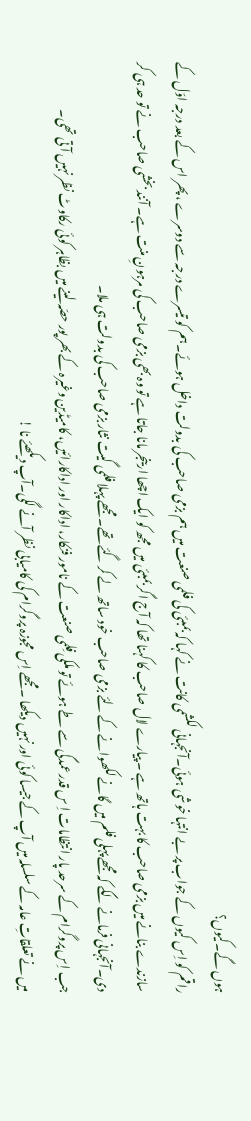ہوں گے۔کیوں؟
راقم کو اِس کیوں کے جواب پر بے انتہا خوشی ہوئی۔آنجہانی لکشمی کانت نے کہا کہ بمبئی کی فلمی صنعت میں ہم بزمی صاحب کی بدولت داخل ہوئے۔ہم کو تیسرے درجہ سے دوسرے ، پھر اس کے بعد درجہ اوّل کے سازندے بنانے میں بزمی صاحب کا بہت ہاتھ ہے ۔ پیارے لال صاحب کا کہنا تھا کہ آج اگر بمبئی میں مجھ کو ایک اچھا ارینجر مانا جاتا ہے تو وہ بھی بزمی صاحب کی مرہونِ منت ہے۔ آنند بخشی صاحب نے تو حد ہی کر دی۔آنجہانی فرمانے لگے کہ مجھے پہلی فلم میں گانے لکھوانے کے لئے بزمی صاحب خود ساتھ لے کر گئے تھے۔ مجھے پہلا فلمی گیت نثار بزمی صاحب کی بدولت ہی ملا۔
جب اِس پروگرام کے سرحد پار انتظامات اِ س قدر عمدگی سے طے ہوئے تو ملکی فِلمی صنعت کے نامور فنکار، اداکار اور اداکارائیں، کامیڈین وغیرہ کے بھر پور حصّہ لینے میں بظاہر کوئی رکاوٹ نظر نہیں آ تی تھی۔
میں نے تعلقاتِ عامہ کے سلسلہ میں آپ کے جیسا کوئی اور نہیں دیکھا ۔مجھے اِس مجوزہ پروگرام کی کامیابی نظر آنے لگی۔آپ دیکھئے نا !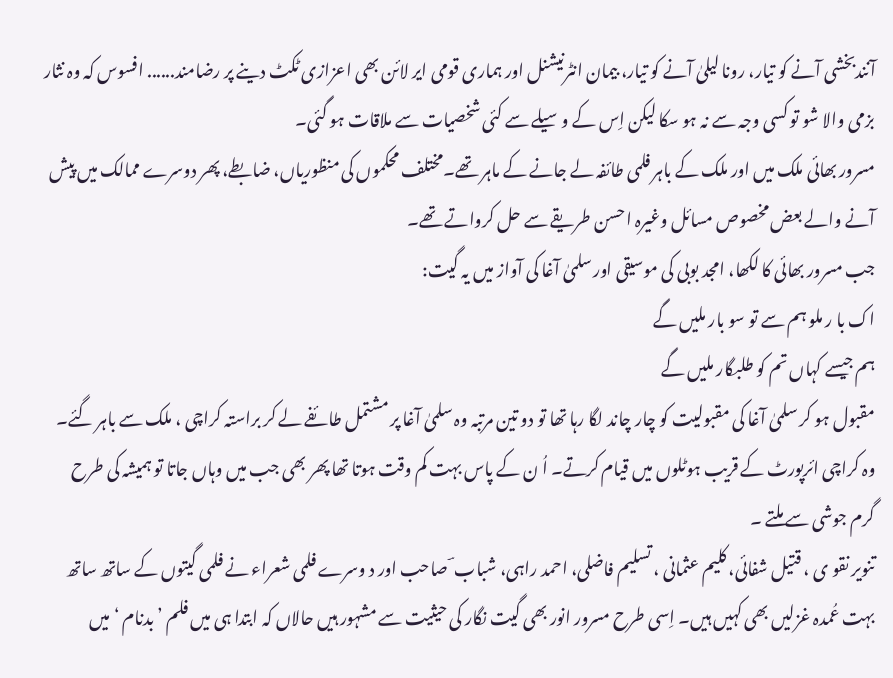آنندبخشی آنے کو تیار، رونا لیلیٰ آنے کو تیار، بیمان انٹرنیشنل اور ہماری قومی ایر لائن بھی اعزازی ٹکٹ دینے پر رضامند...... افسوس کہ وہ نثار بزمی والا شو تو کسی وجہ سے نہ ہو سکا لیکن اِس کے وسیلے سے کئی شخصیات سے ملاقات ہو گئی۔
مسرور بھائی ملک میں اور ملک کے باہر فلمی طائفہ لے جانے کے ماہر تھے۔مختلف محکموں کی منظوریاں، ضابطے، پھر دوسرے ممالک میں پیش آنے والے بعض مخصوص مسائل وغیرہ احسن طریقے سے حل کرواتے تھے۔
جب مسرور بھائی کا لکھا، امجد بوبی کی موسیقی اور سلمیٰ آغا کی آواز میں یہ گیت:
اک با ر ملو ہم سے تو سو بار ملیں گے
ہم جیسے کہاں تم کو طلبگار ملیں گے
مقبول ہو کر سلمیٰ آغا کی مقبولیت کو چار چاند لگا رہا تھا تو دو تین مرتبہ وہ سلمیٰ آغا پر مشتمل طائفے لے کر براستہ کراچی ، ملک سے باہر گئے۔ وہ کراچی ائرپورٹ کے قریب ہوٹلوں میں قیام کرتے۔ اُ ن کے پاس بہت کم وقت ہوتا تھا پھر بھی جب میں وہاں جاتا تو ہمیشہ کی طرح گرم جوشی سے ملتے ۔
تنویر نقو ی ، قتیل شفائی، کلیم عثمانی ، تسلیم فاضلی، احمد راہی، شباب ؔ صاحب اور د وسرے فلمی شعراء نے فلمی گیتوں کے ساتھ ساتھ بہت عُمدہ غزلیں بھی کہیں ہیں۔ اِسی طرح مسرور انور بھی گیت نگار کی حیثیت سے مشہور ہیں حالاں کہ ابتدا ہی میں فلم ’ بدنام ‘ میں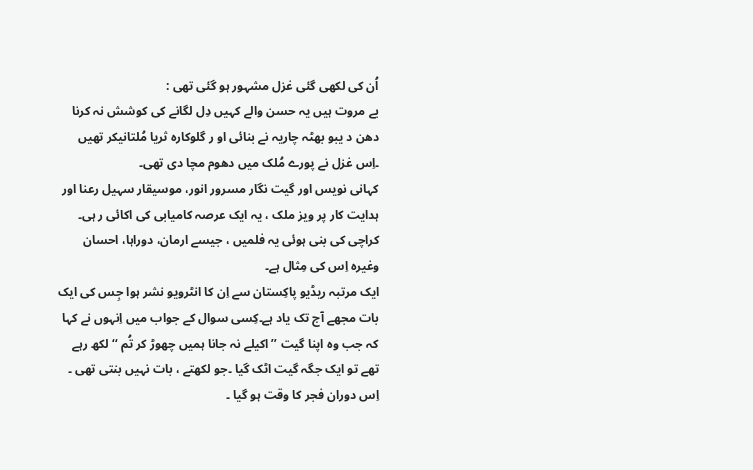اُن کی لکھی گئی غزل مشہور ہو گئی تھی :
بے مروت ہیں یہ حسن والے کہیں دِل لگانے کی کوشش نہ کرنا
دھن د یبو بھٹہ چاریہ نے بنائی او ر گلوکارہ ثریا مُلتانیکر تھیں ۔اِس غزل نے پورے مُلک میں دھوم مچا دی تھی۔
کہانی نویس اور گیت نگار مسرور انور، موسیقار سہیل رعنا اور ہدایت کار پر ویز ملک ، یہ ایک عرصہ کامیابی کی اکائی ر ہی۔ کراچی کی بنی ہوئی یہ فلمیں ، جیسے ارمان، دوراہا، احسان وغیرہ اِس کی مِثال ہے۔
ایک مرتبہ ریڈیو پاکِستان سے اِن کا انٹرویو نشر ہوا جِس کی ایک بات مجھے آج تک یاد ہے۔کِسی سوال کے جواب میں اِنہوں نے کہا کہ جب وہ اپنا گیت ’’ اکیلے نہ جانا ہمیں چھوڑ کر تُم ‘‘ لکھ رہے تھے تو ایک جگہ گیت اٹک گیا ۔جو لکھتے ، بات نہیں بنتی تھی ۔ اِس دوران فجر کا وقت ہو گیا ۔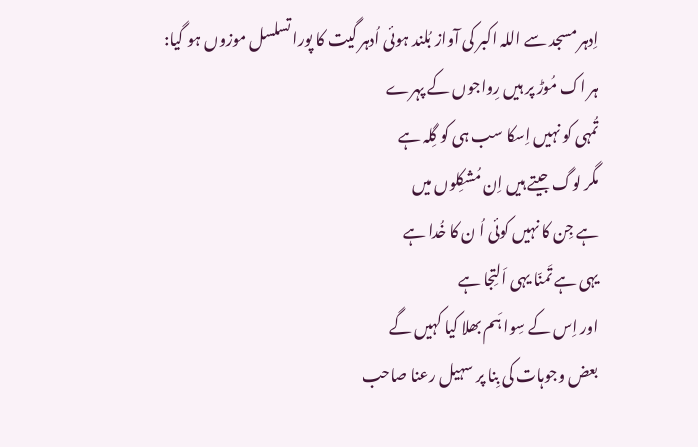اِدہر مسجد سے اللہ اکبر کی آواز بُلند ہوئی اُدہر گیت کا پورا تسلسل موزوں ہو گیا:
ہر اک مُوڑ پر ہیں رِواجوں کے پہرے
تُمہی کو نہیں اِسکا سب ہی کو گِلہ ہے
مگر لوگ جیتے ہیں اِن مُشکِلوں میں
ہے جِن کا نہیں کوئی اُ ن کا خُدا ہے
یہی ہے تَمنّا یہی اَلتِجا ہے
اور اِس کے سِوا ہَم بھلا کیا کہیں گے
بعض وجوہات کی بِنا پر سہیل رعنا صاحب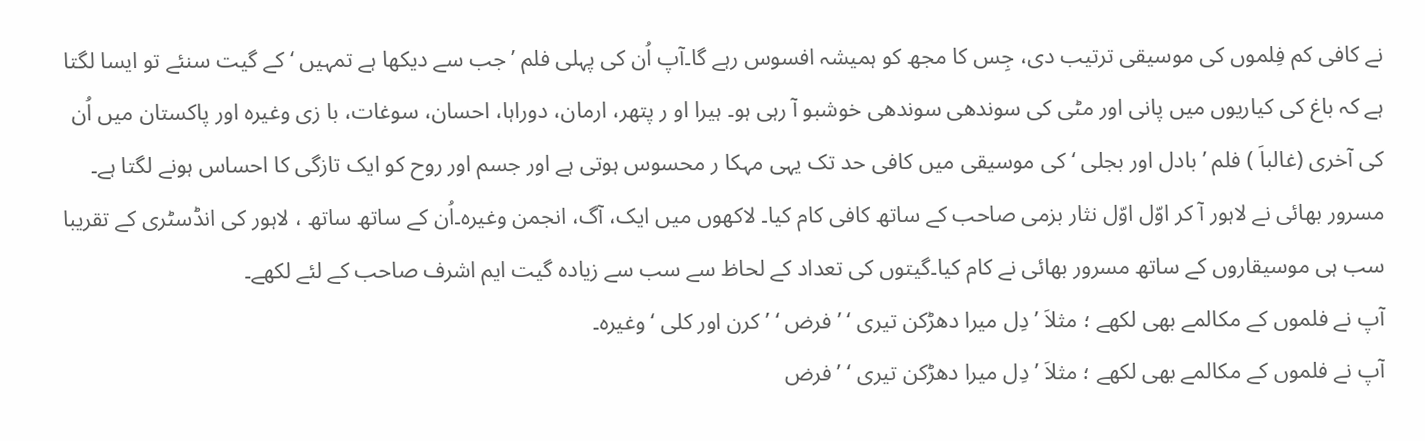نے کافی کم فِلموں کی موسیقی ترتیب دی، جِس کا مجھ کو ہمیشہ افسوس رہے گا۔آپ اُن کی پہلی فلم ’ جب سے دیکھا ہے تمہیں ‘ کے گیت سنئے تو ایسا لگتا ہے کہ باغ کی کیاریوں میں پانی اور مٹی کی سوندھی سوندھی خوشبو آ رہی ہو۔ ہیرا او ر پتھر، ارمان، دوراہا، احسان، سوغات، با زی وغیرہ اور پاکستان میں اُن کی آخری (غالباَ ) فلم ’ بادل اور بجلی ‘ کی موسیقی میں کافی حد تک یہی مہکا ر محسوس ہوتی ہے اور جسم اور روح کو ایک تازگی کا احساس ہونے لگتا ہے۔
مسرور بھائی نے لاہور آ کر اوّل اوّل نثار بزمی صاحب کے ساتھ کافی کام کیا۔ لاکھوں میں ایک، آگ، انجمن وغیرہ۔اُن کے ساتھ ساتھ ، لاہور کی انڈسٹری کے تقریبا سب ہی موسیقاروں کے ساتھ مسرور بھائی نے کام کیا۔گیتوں کی تعداد کے لحاظ سے سب سے زیادہ گیت ایم اشرف صاحب کے لئے لکھے۔
آپ نے فلموں کے مکالمے بھی لکھے ؛ مثلاَ ’ دِل میرا دھڑکن تیری ‘ ’ فرض ‘ ’ کرن اور کلی ‘ وغیرہ۔
آپ نے فلموں کے مکالمے بھی لکھے ؛ مثلاَ ’ دِل میرا دھڑکن تیری ‘ ’ فرض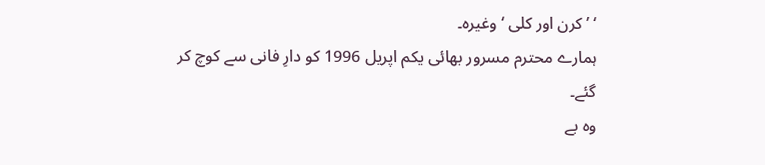‘ ’ کرن اور کلی ‘ وغیرہ۔
ہمارے محترم مسرور بھائی یکم اپریل 1996 کو دارِ فانی سے کوچ کر گئے۔
وہ بے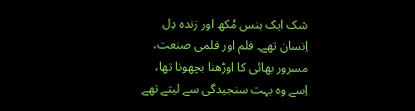شک ایک ہنس مُکھ اور زندہ دِل اِنسان تھے۔ فلم اور فلمی صنعت، مسرور بھائی کا اوڑھنا بچھونا تھا، اِسے وہ بہت سنجیدگی سے لیتے تھے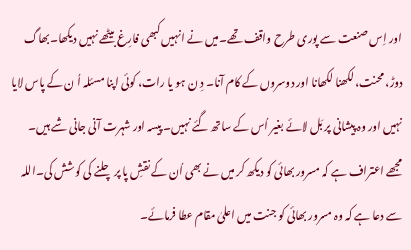اور اِس صنعت سے پوری طرح واقف تھے۔میں نے انہیں کبھی فارِغ بیٹھے نہیں دیکھا۔بھاگ دوڑ، محنت، لکھنا لکھانا اور دوسروں کے کام آنا۔ دِ ن ہو یا رات، کوئی اپنا مسئلہ اُ ن کے پاس لایا نہیں اور وہ پیشانی پر بَل لائے بغیر اُس کے ساتھ گئے نہیں۔ پیسہ اور شہرت آنی جانی شے ہیں۔ مجھے اعتراف ہے کہ مسرور بھائی کو دیکھ کر میں نے بھی اُن کے نقشِ پا پر چلنے کی کوشش کی۔اللہ سے دعا ہے کہ وہ مسرور بھائی کو جنت میں اعلیٰ مقام عطا فرمائے۔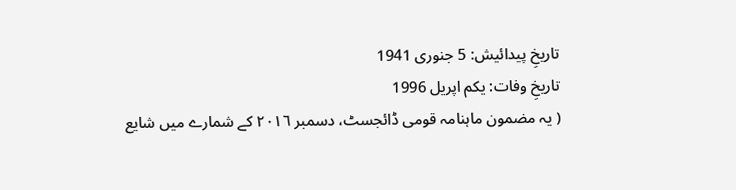تاریخِ پیدائیش: 5 جنوری 1941
تاریخِ وفات: یکم اپریل 1996
( یہ مضمون ماہنامہ قومی ڈائجسٹ، دسمبر ٢٠١٦ کے شمارے میں شایع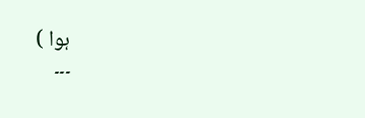ہوا )
۔۔۔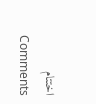اختتام
Comments